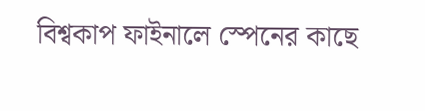বিশ্বকাপ ফাইনালে স্পেনের কাছে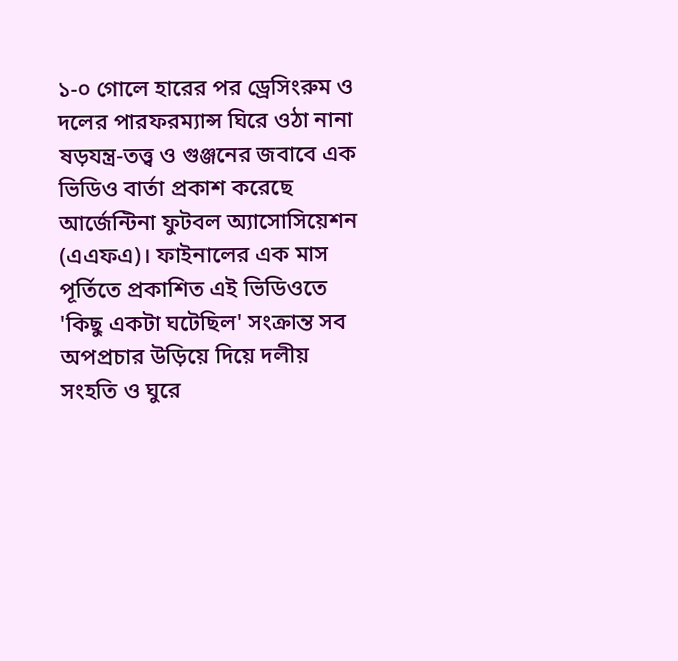১-০ গোলে হারের পর ড্রেসিংরুম ও দলের পারফরম্যান্স ঘিরে ওঠা নানা ষড়যন্ত্র-তত্ত্ব ও গুঞ্জনের জবাবে এক ভিডিও বার্তা প্রকাশ করেছে আর্জেন্টিনা ফুটবল অ্যাসোসিয়েশন (এএফএ)। ফাইনালের এক মাস পূর্তিতে প্রকাশিত এই ভিডিওতে 'কিছু একটা ঘটেছিল' সংক্রান্ত সব অপপ্রচার উড়িয়ে দিয়ে দলীয় সংহতি ও ঘুরে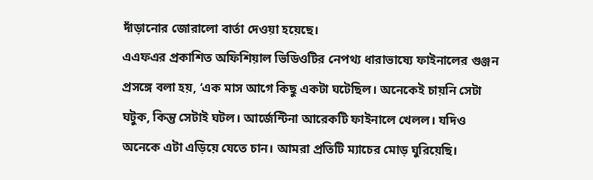দাঁড়ানোর জোরালো বার্তা দেওয়া হয়েছে।
এএফএর প্রকাশিত অফিশিয়াল ভিডিওটির নেপথ্য ধারাভাষ্যে ফাইনালের গুঞ্জন প্রসঙ্গে বলা হয়, ‘এক মাস আগে কিছু একটা ঘটেছিল। অনেকেই চায়নি সেটা ঘটুক, কিন্তু সেটাই ঘটল। আর্জেন্টিনা আরেকটি ফাইনালে খেলল। যদিও অনেকে এটা এড়িয়ে যেতে চান। আমরা প্রতিটি ম্যাচের মোড় ঘুরিয়েছি।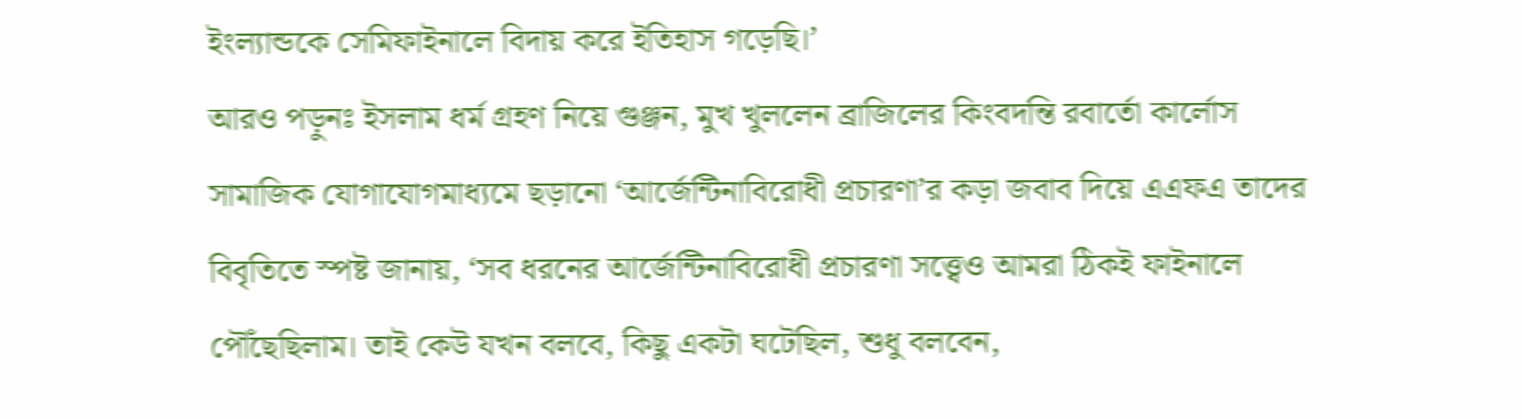ইংল্যান্ডকে সেমিফাইনালে বিদায় করে ইতিহাস গড়েছি।’
আরও পড়ুনঃ ইসলাম ধর্ম গ্রহণ নিয়ে গুঞ্জন, মুখ খুললেন ব্রাজিলের কিংবদন্তি রবার্তো কার্লোস
সামাজিক যোগাযোগমাধ্যমে ছড়ানো ‘আর্জেন্টিনাবিরোধী প্রচারণা’র কড়া জবাব দিয়ে এএফএ তাদের বিবৃতিতে স্পষ্ট জানায়, ‘সব ধরনের আর্জেন্টিনাবিরোধী প্রচারণা সত্ত্বেও আমরা ঠিকই ফাইনালে পৌঁছেছিলাম। তাই কেউ যখন বলবে, কিছু একটা ঘটেছিল, শুধু বলবেন,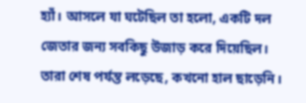হ্যাঁ। আসলে যা ঘটেছিল তা হলো, একটি দল জেতার জন্য সবকিছু উজাড় করে দিয়েছিল। তারা শেষ পর্যন্ত লড়েছে, কখনো হাল ছাড়েনি।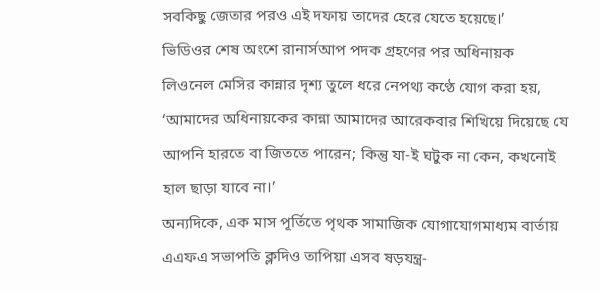সবকিছু জেতার পরও এই দফায় তাদের হেরে যেতে হয়েছে।’
ভিডিওর শেষ অংশে রানার্সআপ পদক গ্রহণের পর অধিনায়ক লিওনেল মেসির কান্নার দৃশ্য তুলে ধরে নেপথ্য কণ্ঠে যোগ করা হয়, ‘আমাদের অধিনায়কের কান্না আমাদের আরেকবার শিখিয়ে দিয়েছে যে আপনি হারতে বা জিততে পারেন; কিন্তু যা-ই ঘটুক না কেন, কখনোই হাল ছাড়া যাবে না।’
অন্যদিকে, এক মাস পূর্তিতে পৃথক সামাজিক যোগাযোগমাধ্যম বার্তায় এএফএ সভাপতি ক্লদিও তাপিয়া এসব ষড়যন্ত্র-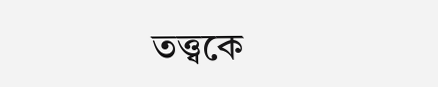তত্ত্বকে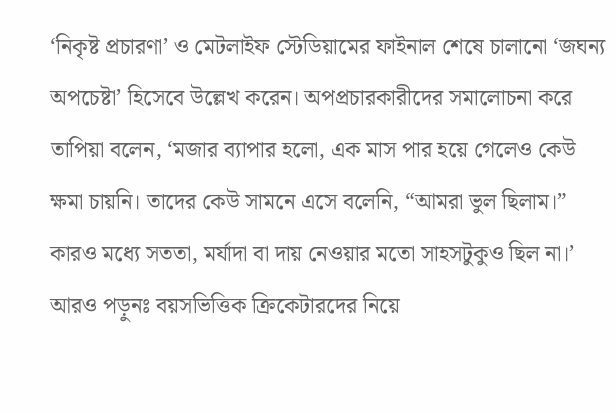‘নিকৃষ্ট প্রচারণা’ ও মেটলাইফ স্টেডিয়ামের ফাইনাল শেষে চালানো ‘জঘন্য অপচেষ্টা’ হিসেবে উল্লেখ করেন। অপপ্রচারকারীদের সমালোচনা করে তাপিয়া বলেন, ‘মজার ব্যাপার হলো, এক মাস পার হয়ে গেলেও কেউ ক্ষমা চায়নি। তাদের কেউ সামনে এসে বলেনি, “আমরা ভুল ছিলাম।” কারও মধ্যে সততা, মর্যাদা বা দায় নেওয়ার মতো সাহসটুকুও ছিল না।’
আরও পড়ুনঃ বয়সভিত্তিক ক্রিকেটারদের নিয়ে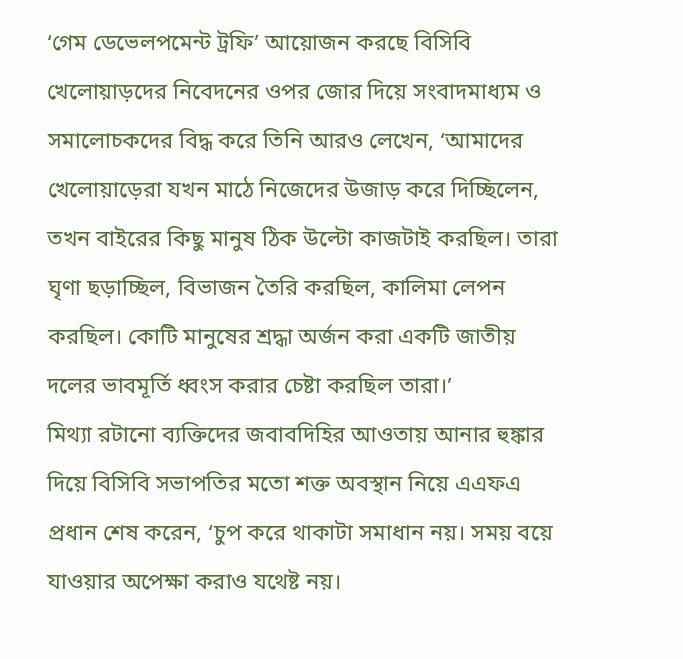‘গেম ডেভেলপমেন্ট ট্রফি’ আয়োজন করছে বিসিবি
খেলোয়াড়দের নিবেদনের ওপর জোর দিয়ে সংবাদমাধ্যম ও সমালোচকদের বিদ্ধ করে তিনি আরও লেখেন, ‘আমাদের খেলোয়াড়েরা যখন মাঠে নিজেদের উজাড় করে দিচ্ছিলেন, তখন বাইরের কিছু মানুষ ঠিক উল্টো কাজটাই করছিল। তারা ঘৃণা ছড়াচ্ছিল, বিভাজন তৈরি করছিল, কালিমা লেপন করছিল। কোটি মানুষের শ্রদ্ধা অর্জন করা একটি জাতীয় দলের ভাবমূর্তি ধ্বংস করার চেষ্টা করছিল তারা।’
মিথ্যা রটানো ব্যক্তিদের জবাবদিহির আওতায় আনার হুঙ্কার দিয়ে বিসিবি সভাপতির মতো শক্ত অবস্থান নিয়ে এএফএ প্রধান শেষ করেন, ‘চুপ করে থাকাটা সমাধান নয়। সময় বয়ে যাওয়ার অপেক্ষা করাও যথেষ্ট নয়।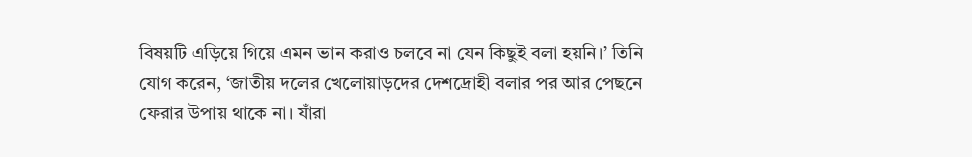বিষয়টি এড়িয়ে গিয়ে এমন ভান করাও চলবে না যেন কিছুই বলা হয়নি।’ তিনি যোগ করেন, ‘জাতীয় দলের খেলোয়াড়দের দেশদ্রোহী বলার পর আর পেছনে ফেরার উপায় থাকে না। যাঁরা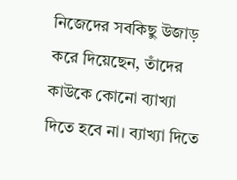নিজেদের সবকিছু উজাড় করে দিয়েছেন, তাঁদের কাউকে কোনো ব্যাখ্যা দিতে হবে না। ব্যাখ্যা দিতে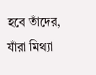হবে তাঁদের, যাঁরা মিথ্যা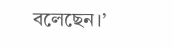বলেছেন।’